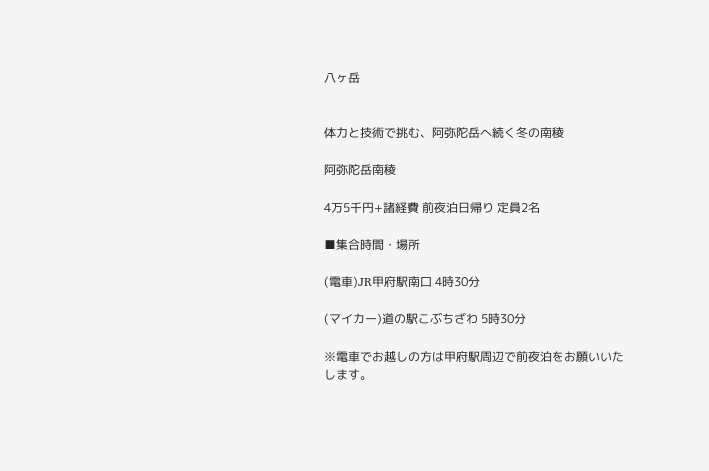八ヶ岳


体力と技術で挑む、阿弥陀岳へ続く冬の南稜

阿弥陀岳南稜

4万5千円+諸経費 前夜泊日帰り 定員2名

■集合時間・場所

(電車)JR甲府駅南口 4時30分

(マイカー)道の駅こぶちざわ 5時30分

※電車でお越しの方は甲府駅周辺で前夜泊をお願いいたします。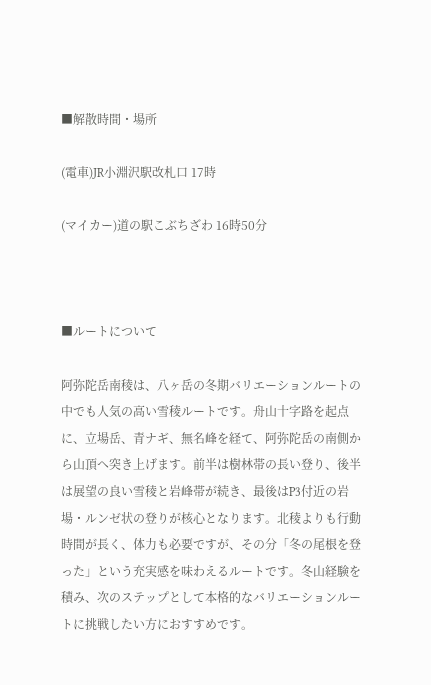■解散時間・場所

(電車)JR小淵沢駅改札口 17時

(マイカー)道の駅こぶちざわ 16時50分



■ルートについて

阿弥陀岳南稜は、八ヶ岳の冬期バリエーションルートの中でも人気の高い雪稜ルートです。舟山十字路を起点に、立場岳、青ナギ、無名峰を経て、阿弥陀岳の南側から山頂へ突き上げます。前半は樹林帯の長い登り、後半は展望の良い雪稜と岩峰帯が続き、最後はP3付近の岩場・ルンゼ状の登りが核心となります。北稜よりも行動時間が長く、体力も必要ですが、その分「冬の尾根を登った」という充実感を味わえるルートです。冬山経験を積み、次のステップとして本格的なバリエーションルートに挑戦したい方におすすめです。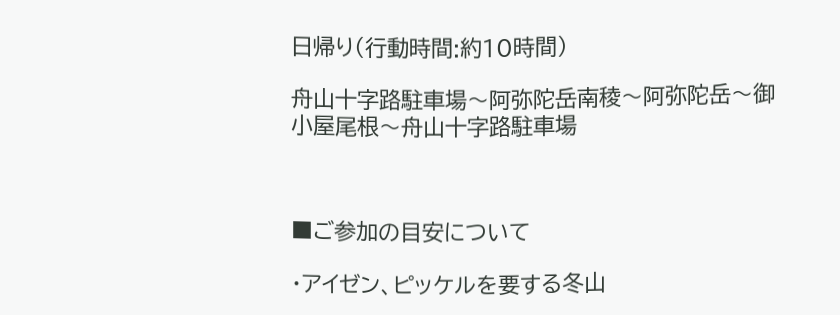日帰り(行動時間:約10時間)

舟山十字路駐車場〜阿弥陀岳南稜〜阿弥陀岳〜御小屋尾根〜舟山十字路駐車場



■ご参加の目安について

・アイゼン、ピッケルを要する冬山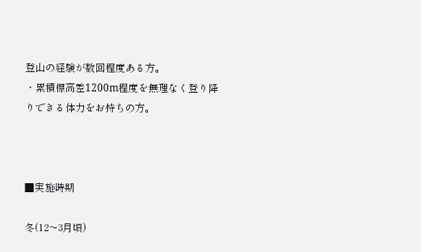登山の経験が数回程度ある方。
・累積標高差1200m程度を無理なく登り降りできる体力をお持ちの方。



■実施時期

冬(12〜3月頃)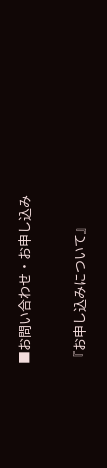■お問い合わせ・お申し込み

『お申し込みについて』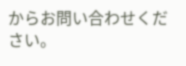からお問い合わせください。